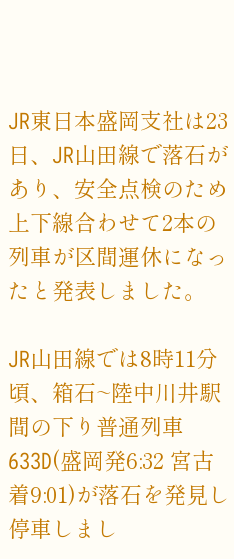JR東日本盛岡支社は23日、JR山田線で落石があり、安全点検のため上下線合わせて2本の列車が区間運休になったと発表しました。

JR山田線では8時11分頃、箱石~陸中川井駅間の下り普通列車633D(盛岡発6:32 宮古着9:01)が落石を発見し停車しまし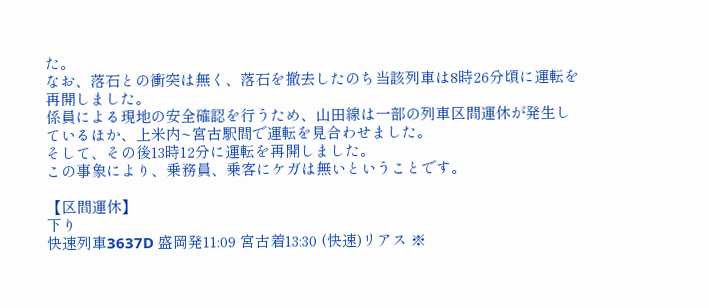た。
なお、落石との衝突は無く、落石を撤去したのち当該列車は8時26分頃に運転を再開しました。
係員による現地の安全確認を行うため、山田線は一部の列車区間運休が発生しているほか、上米内~宮古駅間で運転を見合わせました。
そして、その後13時12分に運転を再開しました。
この事象により、乗務員、乗客にケガは無いということです。

【区間運休】
下り
快速列車3637D 盛岡発11:09 宮古着13:30 (快速)リアス ※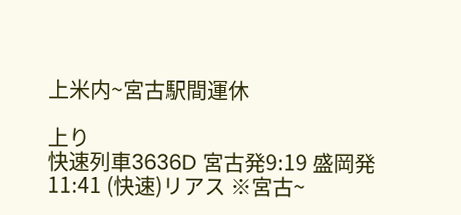上米内~宮古駅間運休

上り
快速列車3636D 宮古発9:19 盛岡発11:41 (快速)リアス ※宮古~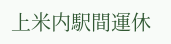上米内駅間運休